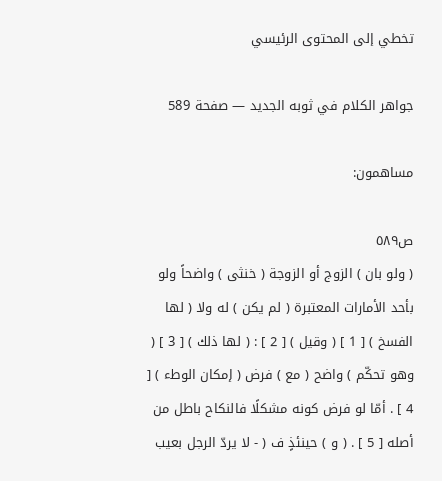تخطي إلى المحتوى الرئيسي

جواهر الكلام في ثوبه الجديد — صفحة 589

مساهمون:

ص٥٨٩
( ولو بان ) الزوج أو الزوجة ( خنثى ) واضحاً ولو بأحد الأمارات المعتبرة ( لم يكن ) له ولا ( لها الفسخ ) [ 1 ] ( وقيل ) [ 2 ] : ( لها ذلك ) [ 3 ] ( وهو تحكّم ) واضح ( مع ) فرض ( إمكان الوطء ) [ 4 ] . أمّا لو فرض كونه مشكلًا فالنكاح باطل من أصله [ 5 ] . ( و ) حينئذٍ ف ( - لا يردّ الرجل بعيب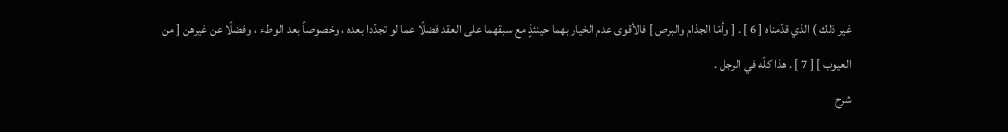غير ذلك ) الذي قدّمناه [ 6 ] . [ وأمّا الجذام والبرص ] فالأقوى عدم الخيار بهما حينئذٍ مع سبقهما على العقد فضلًا عما لو تجدّدا بعده ، وخصوصاً بعد الوطء ، وفضلًا عن غيرهن [ من العيوب ] [ 7 ] . هذا كلّه في الرجل .
شرح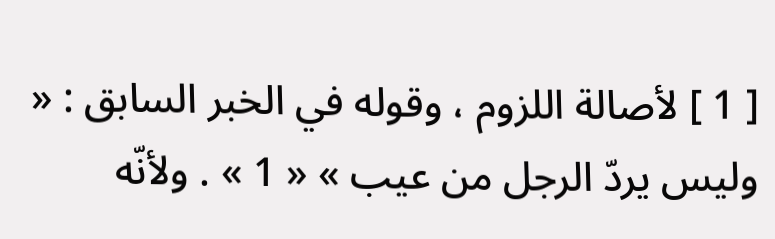[ 1 ] لأصالة اللزوم ، وقوله في الخبر السابق : « وليس يردّ الرجل من عيب » « 1 » . ولأنّه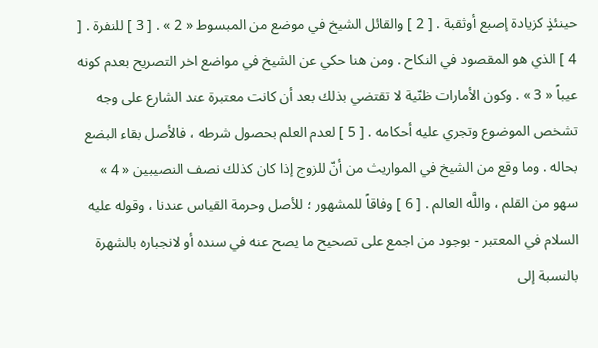حينئذٍ كزيادة إصبع أوثقبة . [ 2 ] والقائل الشيخ في موضع من المبسوط « 2 » . [ 3 ] للنفرة . [ 4 ] الذي هو المقصود في النكاح . ومن هنا حكي عن الشيخ في مواضع اخر التصريح بعدم كونه عيباً « 3 » . وكون الأمارات ظنّية لا تقتضي بذلك بعد أن كانت معتبرة عند الشارع على وجه تشخص الموضوع وتجري عليه أحكامه . [ 5 ] لعدم العلم بحصول شرطه ، فالأصل بقاء البضع بحاله . وما وقع من الشيخ في المواريث من أنّ للزوج إذا كان كذلك نصف النصيبين « 4 » سهو من القلم ، واللَّه العالم . [ 6 ] وفاقاً للمشهور ؛ للأصل وحرمة القياس عندنا ، وقوله عليه السلام في المعتبر - بوجود من اجمع على تصحيح ما يصح عنه في سنده أو لانجباره بالشهرة بالنسبة إلى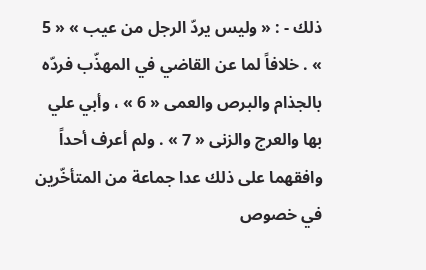ذلك - : « وليس يردّ الرجل من عيب » « 5 » . خلافاً لما عن القاضي في المهذّب فردّه بالجذام والبرص والعمى « 6 » ، وأبي علي بها والعرج والزنى « 7 » . ولم أعرف أحداً وافقهما على ذلك عدا جماعة من المتأخّرين في خصوص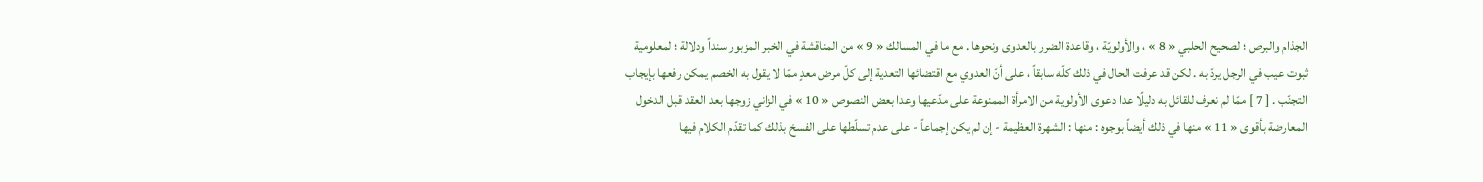الجذام والبرص ؛ لصحيح الحلبي « 8 » ، والأولويّة ، وقاعدة الضرر بالعدوى ونحوها . مع ما في المسالك « 9 » من المناقشة في الخبر المزبور سنداً ودلالة ؛ لمعلومية ثبوت عيب في الرجل يردّ به . لكن قد عرفت الحال في ذلك كلّه سابقاً ، على أنّ العدوي مع اقتضائها التعدية إلى كلّ مرض معدٍ ممّا لا يقول به الخصم يمكن رفعها بإيجاب التجنّب . [ 7 ] ممّا لم نعرف للقائل به دليلًا عدا دعوى الأولوية من الامرأة الممنوعة على مدّعيها وعدا بعض النصوص « 10 » في الزاني زوجها بعد العقد قبل الدخول المعارضة بأقوى « 11 » منها في ذلك أيضاً بوجوه : منها : الشهرة العظيمة - إن لم يكن إجماعاً - على عدم تسلّطها على الفسخ بذلك كما تقدّم الكلام فيها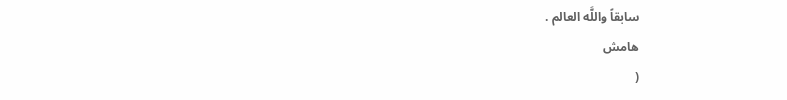سابقاً واللَّه العالم .
هامش
(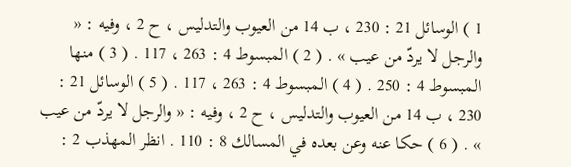1 ) الوسائل 21 : 230 ، ب 14 من العيوب والتدليس ، ح 2 ، وفيه : « والرجل لا يردّ من عيب » . ( 2 ) المبسوط 4 : 263 ، 117 . ( 3 ) منها المبسوط 4 : 250 . ( 4 ) المبسوط 4 : 263 ، 117 . ( 5 ) الوسائل 21 : 230 ، ب 14 من العيوب والتدليس ، ح 2 ، وفيه : « والرجل لا يردّ من عيب » . ( 6 ) حكا عنه وعن بعده في المسالك 8 : 110 . انظر المهذب 2 :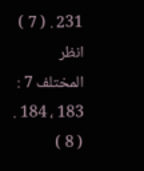231 . ( 7 ) انظر المختلف 7 : 183 ، 184 . ( 8 )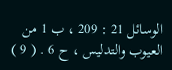الوسائل 21 : 209 ، ب 1 من العيوب والتدليس ، ح 6 . ( 9 )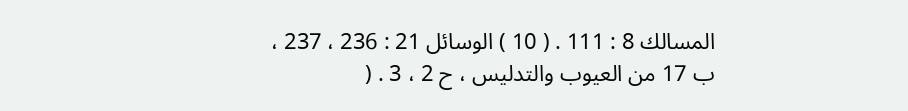المسالك 8 : 111 . ( 10 ) الوسائل 21 : 236 ، 237 ، ب 17 من العيوب والتدليس ، ح 2 ، 3 . (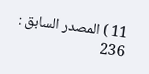11 ) المصدر السابق : 236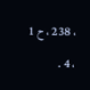، 238 ، ح 1 ، 4 .